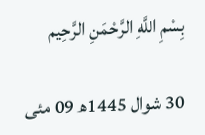بِسْمِ اللَّهِ الرَّحْمَنِ الرَّحِيم

30 شوال 1445ھ 09 مئی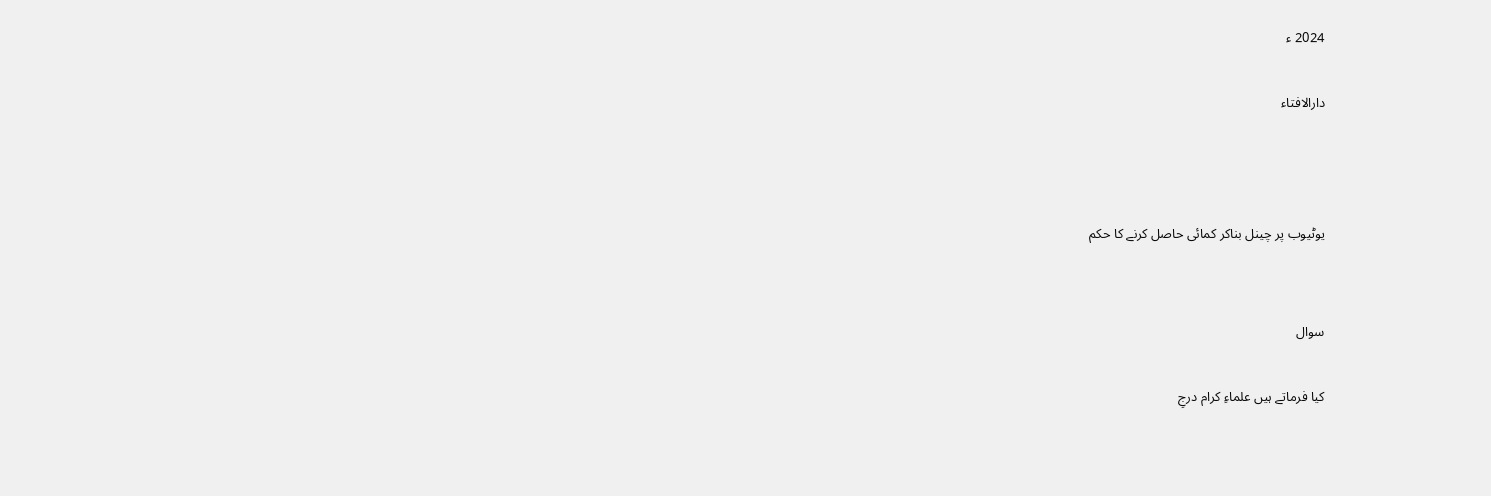2024 ء

دارالافتاء



یوٹیوب پر چینل بناکر کمائی حاصل کرنے کا حکم


سوال

کیا فرماتے ہیں علماءِ کرام درجِ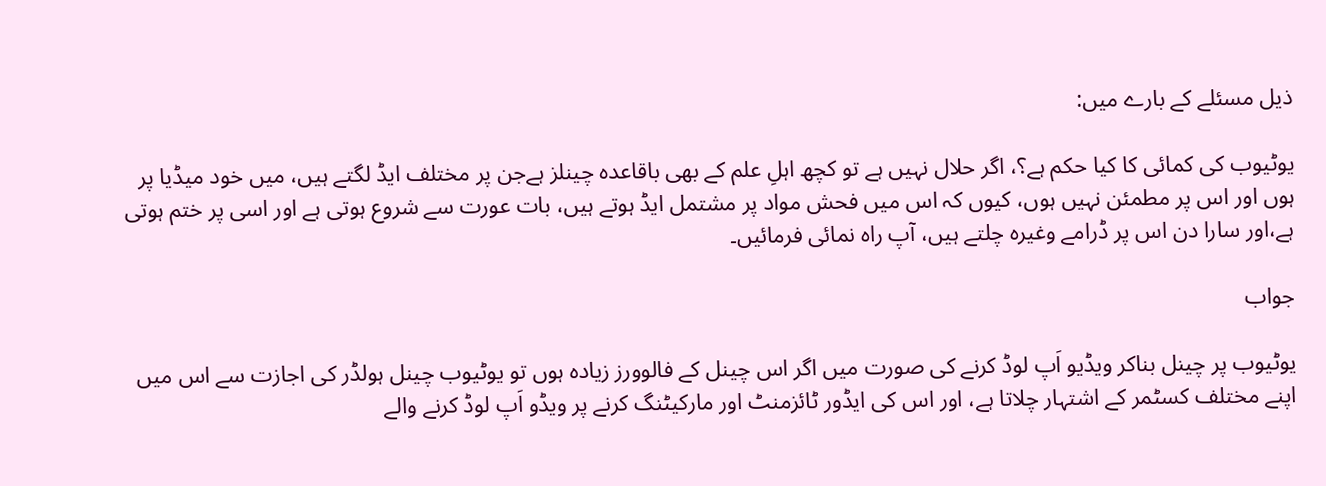ذیل مسئلے کے بارے میں:

یوٹیوب کی کمائی کا کیا حکم ہے؟، اگر حلال نہیں ہے تو کچھ اہلِ علم کے بھی باقاعدہ چینلز ہےجن پر مختلف ایڈ لگتے ہیں، میں خود میڈیا پر ہوں اور اس پر مطمئن نہیں ہوں، کیوں کہ اس میں فحش مواد پر مشتمل ایڈ ہوتے ہیں، بات عورت سے شروع ہوتی ہے اور اسی پر ختم ہوتی ہے،اور سارا دن اس پر ڈرامے وغیرہ چلتے ہیں، آپ راه نمائی فرمائیں۔

جواب

یوٹیوب پر چینل بناکر ویڈیو اَپ لوڈ کرنے کی صورت میں اگر اس چینل کے فالوورز زیادہ ہوں تو یوٹیوب چینل ہولڈر کی اجازت سے اس میں اپنے مختلف کسٹمر کے اشتہار چلاتا ہے، اور اس کی ایڈور ٹائزمنٹ اور مارکیٹنگ کرنے پر ویڈو اَپ لوڈ کرنے والے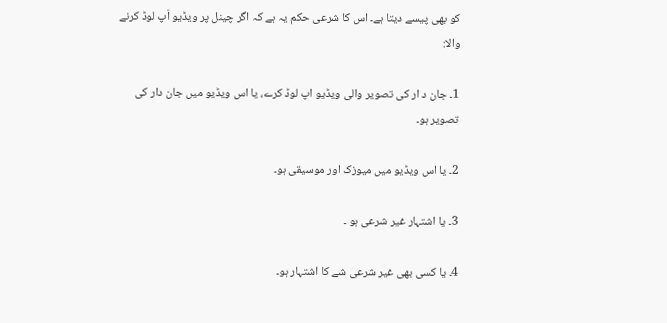کو بھی پیسے دیتا ہے۔ اس کا شرعی حکم یہ ہے کہ اگر چینل پر ویڈیو اَپ لوڈ کرنے والا:

1۔ جان د ار کی تصویر والی ویڈیو اپ لوڈ کرے، یا اس ویڈیو میں جان دار کی تصویر ہو۔

2۔ یا اس ویڈیو میں میوزک اور موسیقی ہو۔

3۔ یا اشتہار غیر شرعی ہو ۔

4۔ یا کسی بھی غیر شرعی شے کا اشتہار ہو۔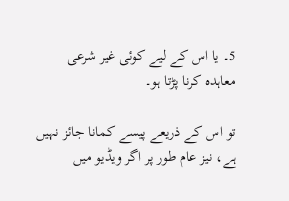5۔ یا اس کے لیے کوئی غیر شرعی معاہدہ کرنا پڑتا ہو۔

تو اس کے ذریعے پیسے کمانا جائز نہیں ہے، نیز عام طور پر اگر ویڈیو میں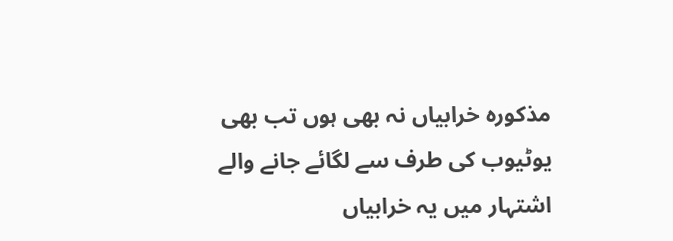مذکورہ خرابیاں نہ بھی ہوں تب بھی یوٹیوب کی طرف سے لگائے جانے والے اشتہار میں یہ خرابیاں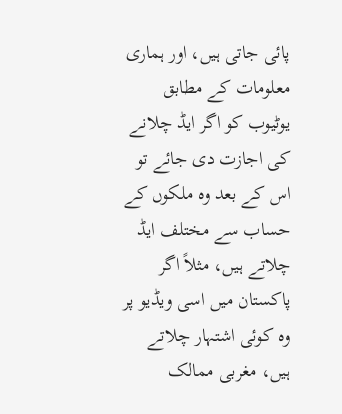پائی جاتی ہیں، اور ہماری معلومات کے مطابق یوٹیوب کو اگر ایڈ چلانے کی اجازت دی جائے تو اس کے بعد وہ ملکوں کے حساب سے مختلف ایڈ چلاتے ہیں، مثلاً اگر پاکستان میں اسی ویڈیو پر وہ کوئی اشتہار چلاتے ہیں، مغربی ممالک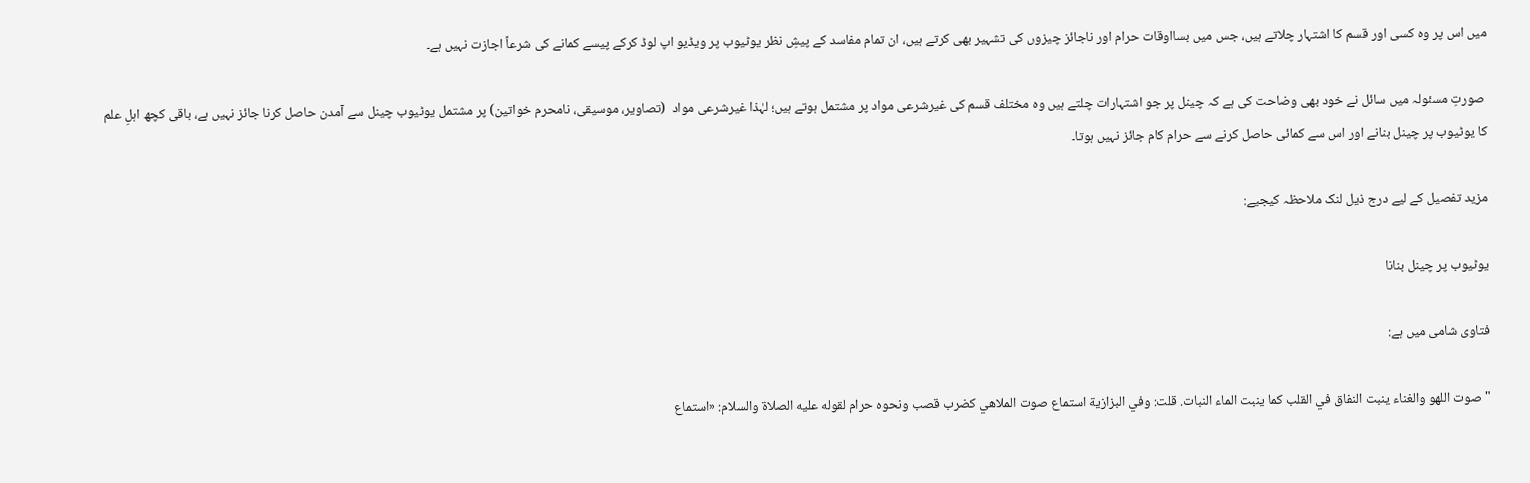میں اس پر وہ کسی اور قسم کا اشتہار چلاتے ہیں، جس میں بسااوقات حرام اور ناجائز چیزوں کی تشہیر بھی کرتے ہیں، ان تمام مفاسد کے پیشِ نظر یوٹیوب پر ویڈیو اپ لوڈ کرکے پیسے کمانے کی شرعاً اجازت نہیں ہے۔

 صورتِ مسئولہ میں سائل نے خود بھی وضاحت کی ہے کہ چینل پر جو اشتہارات چلتے ہیں وہ مختلف قسم کی غیرشرعی مواد پر مشتمل ہوتے ہیں؛ لہٰذا غیرشرعی مواد  (تصاویر، موسیقی، نامحرم خواتین) پر مشتمل یوٹیوب چینل سے آمدن حاصل کرنا جائز نہیں ہے، باقی کچھ اہلِ علم کا یوٹیوب پر چینل بنانے اور اس سے کمائی حاصل کرنے سے حرام کام جائز نہیں ہوتا۔

مزید تفصیل کے لیے درج ذیل لنک ملاحظہ کیجیے:

یوٹیوب پر چینل بنانا

فتاوی شامی میں ہے:

"صوت اللهو والغناء ينبت النفاق في القلب كما ينبت الماء النبات. قلت: وفي البزازية استماع صوت الملاهي كضرب قصب ونحوه حرام لقوله عليه الصلاة والسلام: «استماع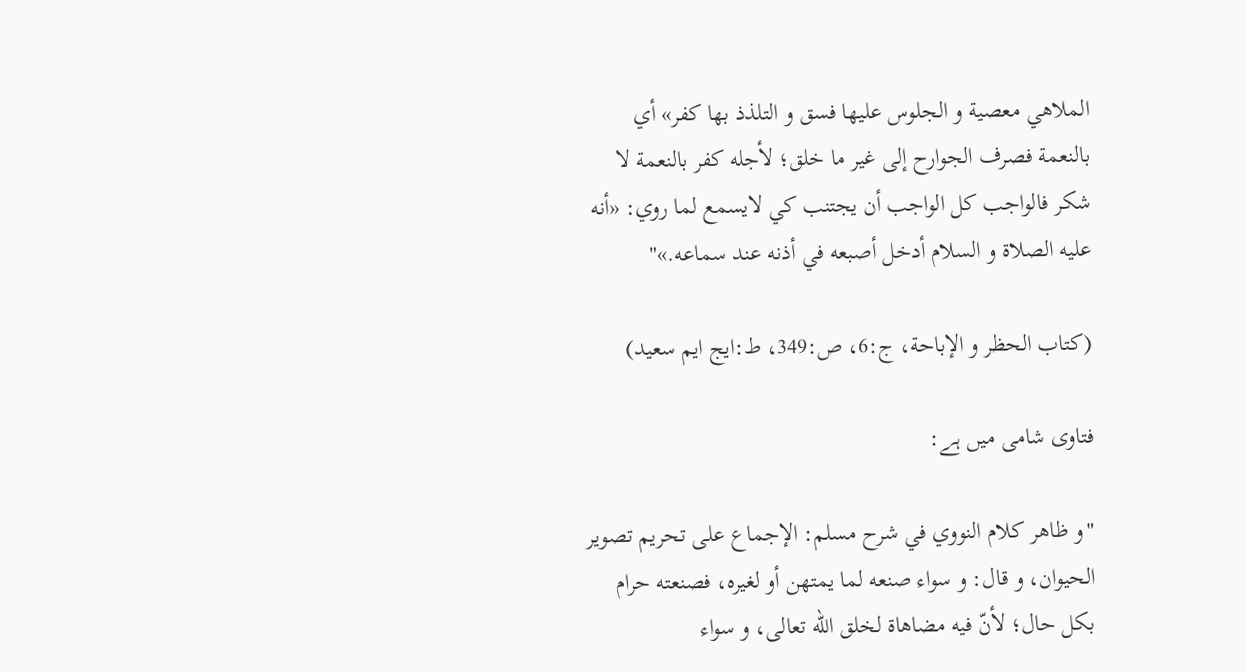الملاهي معصية و الجلوس عليها فسق و التلذذ بها كفر» أي بالنعمة فصرف الجوارح إلى غير ما خلق؛ لأجله كفر بالنعمة لا شكر فالواجب كل الواجب أن يجتنب كي لايسمع لما روي: «أنه عليه الصلاة و السلام أدخل أصبعه في أذنه عند سماعه.»"

(كتاب الحظر و الإباحة، ج:6، ص:349، ط:ايج ايم سعيد)

فتاوی شامی میں ہے:

"و ظاهر كلام النووي في شرح مسلم: الإجماع على تحريم تصوير الحيوان، و قال: و سواء صنعه لما يمتهن أو لغيره، فصنعته حرام بكل حال؛ لأنّ فيه مضاهاة لخلق الله تعالى، و سواء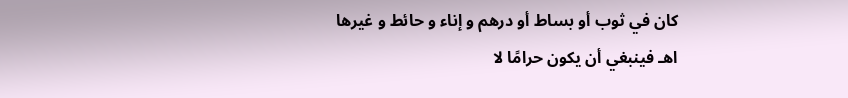كان في ثوب أو بساط أو درهم و إناء و حائط و غيرها اهـ فينبغي أن يكون حرامًا لا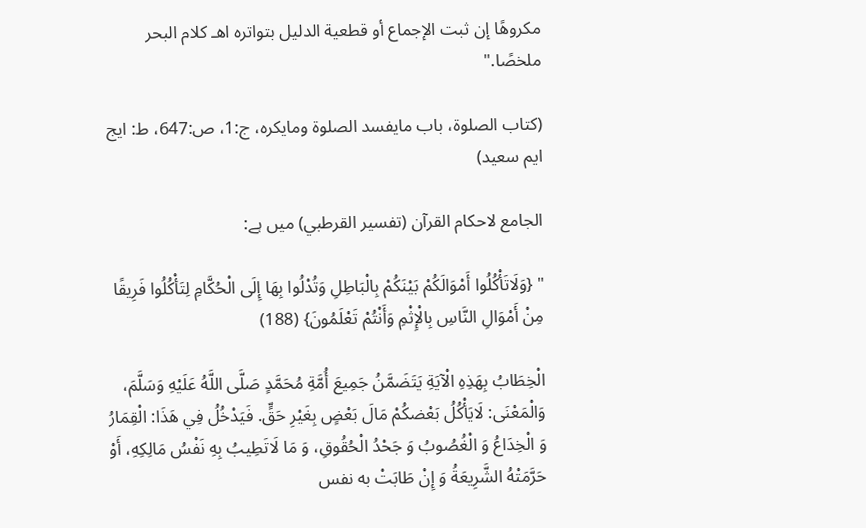مكروهًا إن ثبت الإجماع أو قطعية الدليل بتواتره اهـ كلام البحر ملخصًا."

(كتاب الصلوة، باب مايفسد الصلوة ومايكره، ج:1، ص:647، ط: ايج ايم سعيد)

الجامع لاحکام القرآن (تفسير القرطبي) میں ہے:

" {وَلَاتَأْكُلُوا أَمْوَالَكُمْ بَيْنَكُمْ بِالْبَاطِلِ وَتُدْلُوا بِهَا إِلَى الْحُكَّامِ لِتَأْكُلُوا فَرِيقًا مِنْ أَمْوَالِ النَّاسِ بِالْإِثْمِ وَأَنْتُمْ تَعْلَمُونَ} (188)

الْخِطَابُ بِهَذِهِ الْآيَةِ يَتَضَمَّنُ جَمِيعَ أُمَّةِ مُحَمَّدٍ صَلَّى اللَّهُ عَلَيْهِ وَسَلَّمَ، وَالْمَعْنَى: لَايَأْكُلُ بَعْضكُمْ مَالَ بَعْضٍ بِغَيْرِ حَقٍّ. فَيَدْخُلُ فِي هَذَا: الْقِمَارُ وَ الْخِدَاعُ وَ الْغُصُوبُ وَ جَحْدُ الْحُقُوقِ، وَ مَا لَاتَطِيبُ بِهِ نَفْسُ مَالِكِهِ، أَوْ حَرَّمَتْهُ الشَّرِيعَةُ وَ إِنْ طَابَتْ به نفس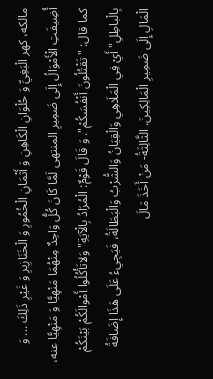مالكه، كهر الْبَغِيِّ وَ حُلْوَانِ الْكَاهِنِ وَ أَثْمَانِ الْخُمُورِ وَ الْخَنَازِيرِ وَ غَيْرِ ذَلِكَ ... وَ أُضِيفَتِ الْأَمْوَالُ إِلَى ضَمِيرِ المنتهى لَمَّا كَانَ كُلُّ وَاحِدٌ مِنْهُمَا مَنْهِيًّا وَ مَنْهِيًّا عنه، كما قال: "تَقْتُلُونَ أَنْفُسَكُمْ". وَ قَالَ قَوْمٌ: الْمُرَادُ بِالْآيَةِ"وَلاتَأْكُلُوا أَمْوالَكُمْ بَيْنَكُمْ بِالْباطِلِ" أَيْ فِي الْمَلَاهِي وَالْقِيَانُ وَالشُّرْبُ وَالْبَطَالَةُ، فَيَجِيءُ عَلَى هَذَا إِضَافَةُ الْمَالِ إِلَى ضَمِيرِ الْمَالِكِينَ. الثَّالِثَةُ- مَنْ أَخَذَ مَالَ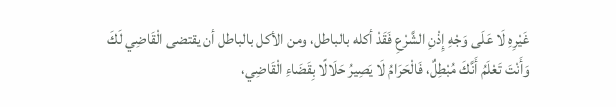غَيْرِهِ لَا عَلَى وَجْهِ إِذْنِ الشَّرْعِ فَقَدْ أكله بالباطل، ومن الأكل بالباطل أن يقتضى الْقَاضِي لَكَ وَأَنْتَ تَعْلَمُ أَنَّكَ مُبْطِلٌ، فَالْحَرَامُ لَا يَصِيرُ حَلَالًا بِقَضَاءِ الْقَاضِي،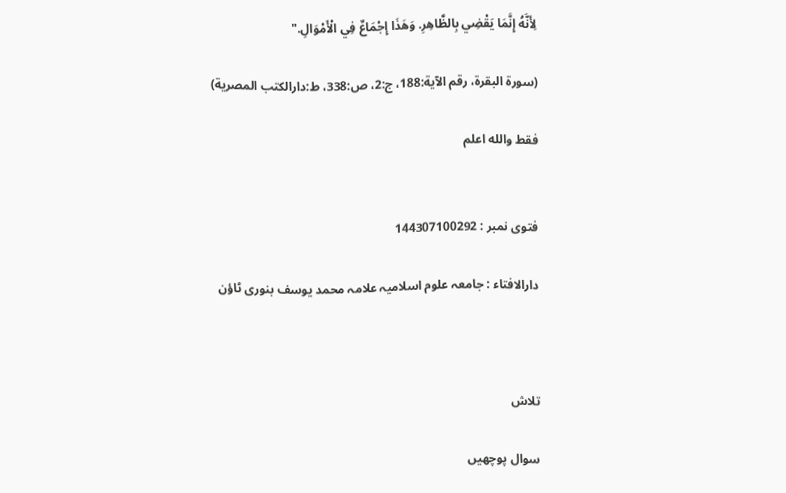لِأَنَّهُ إِنَّمَا يَقْضِي بِالظَّاهِرِ. وَهَذَا إِجْمَاعٌ فِي الْأَمْوَالِ."

(سورة البقرة، رقم الآية:188، ج:2، ص:338، ط:دارالكتب المصرية)

فقط والله اعلم


فتوی نمبر : 144307100292

دارالافتاء : جامعہ علوم اسلامیہ علامہ محمد یوسف بنوری ٹاؤن



تلاش

سوال پوچھیں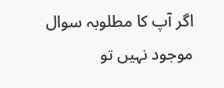اگر آپ کا مطلوبہ سوال موجود نہیں تو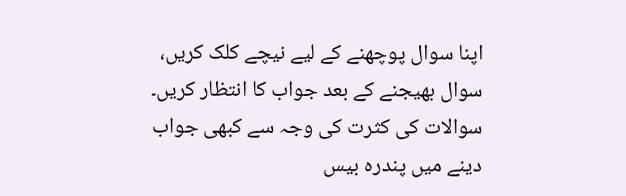اپنا سوال پوچھنے کے لیے نیچے کلک کریں، سوال بھیجنے کے بعد جواب کا انتظار کریں۔ سوالات کی کثرت کی وجہ سے کبھی جواب دینے میں پندرہ بیس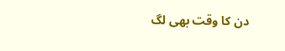دن کا وقت بھی لگ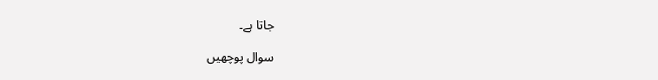جاتا ہے۔

سوال پوچھیں